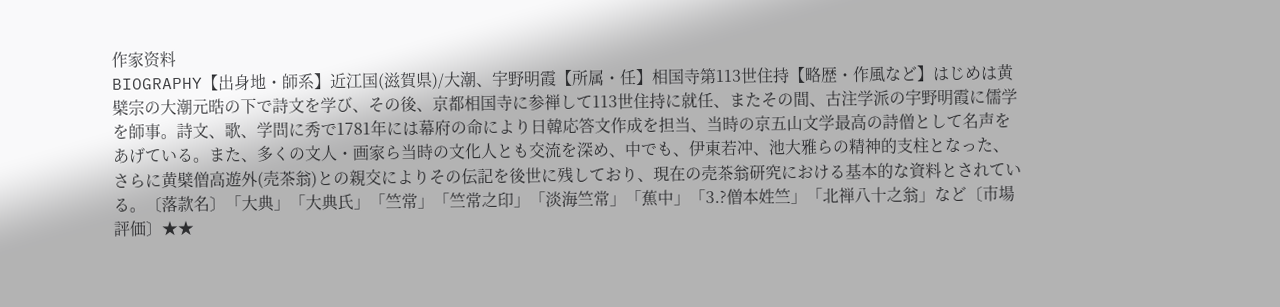作家资料
BIOGRAPHY【出身地・師系】近江国(滋賀県)/大潮、宇野明霞【所属・任】相国寺第113世住持【略歴・作風など】はじめは黄檗宗の大潮元晧の下で詩文を学び、その後、京都相国寺に参禅して113世住持に就任、またその間、古注学派の宇野明霞に儒学を師事。詩文、歌、学問に秀で1781年には幕府の命により日韓応答文作成を担当、当時の京五山文学最高の詩僧として名声をあげている。また、多くの文人・画家ら当時の文化人とも交流を深め、中でも、伊東若冲、池大雅らの精神的支柱となった、さらに黄檗僧高遊外(売茶翁)との親交によりその伝記を後世に残しており、現在の売茶翁研究における基本的な資料とされている。〔落款名〕「大典」「大典氏」「竺常」「竺常之印」「淡海竺常」「蕉中」「3.?僧本姓竺」「北禅八十之翁」など〔市場評価〕★★